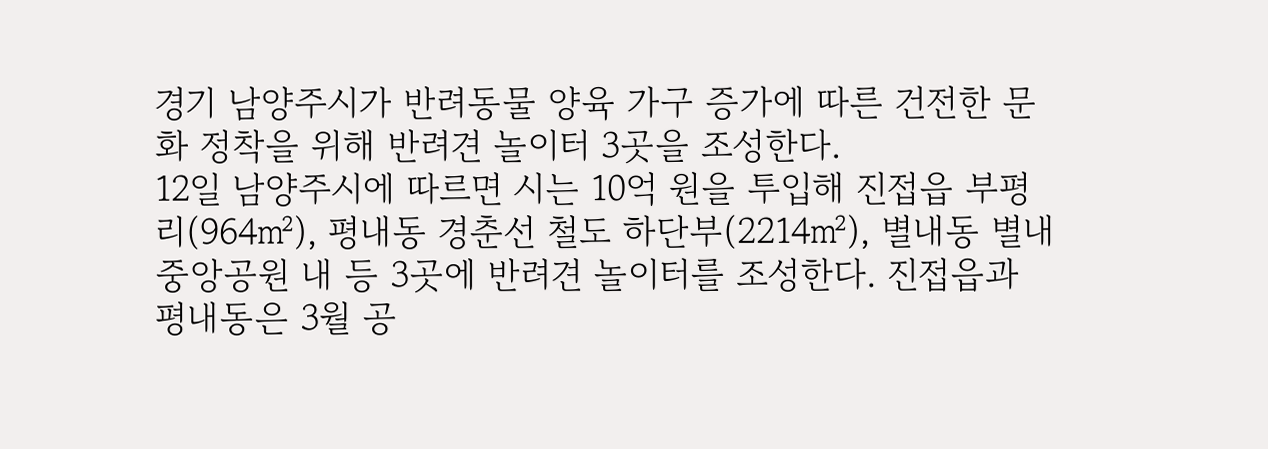경기 남양주시가 반려동물 양육 가구 증가에 따른 건전한 문화 정착을 위해 반려견 놀이터 3곳을 조성한다.
12일 남양주시에 따르면 시는 10억 원을 투입해 진접읍 부평리(964㎡), 평내동 경춘선 철도 하단부(2214㎡), 별내동 별내중앙공원 내 등 3곳에 반려견 놀이터를 조성한다. 진접읍과 평내동은 3월 공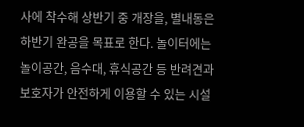사에 착수해 상반기 중 개장을, 별내동은 하반기 완공을 목표로 한다. 놀이터에는 놀이공간, 음수대, 휴식공간 등 반려견과 보호자가 안전하게 이용할 수 있는 시설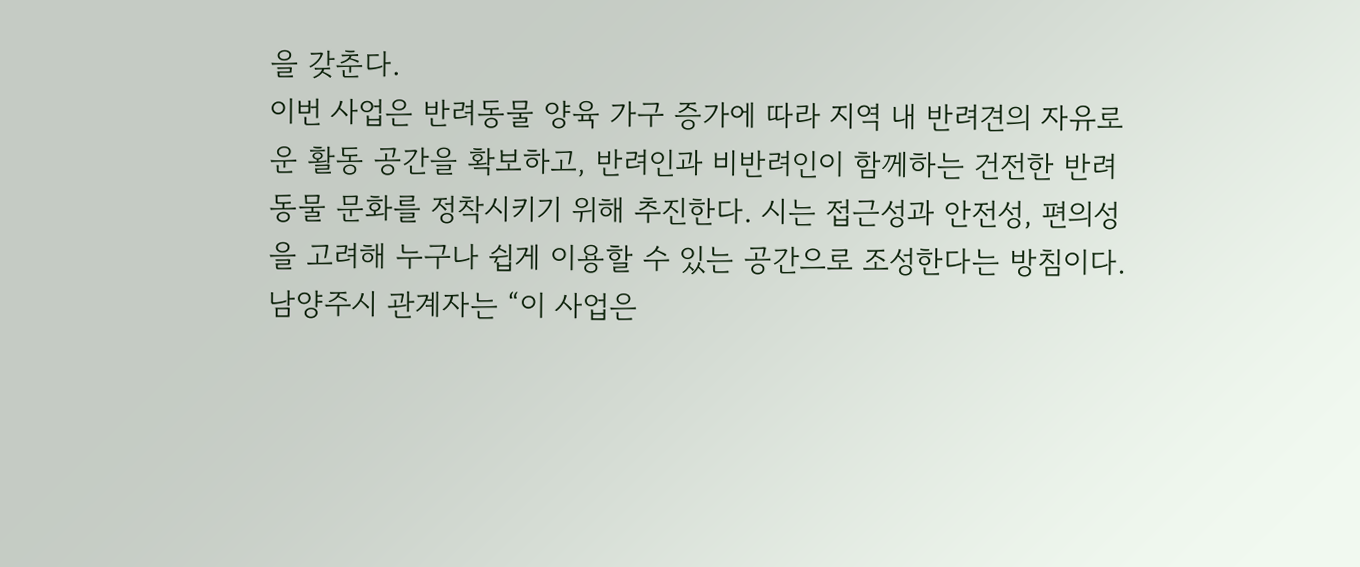을 갖춘다.
이번 사업은 반려동물 양육 가구 증가에 따라 지역 내 반려견의 자유로운 활동 공간을 확보하고, 반려인과 비반려인이 함께하는 건전한 반려동물 문화를 정착시키기 위해 추진한다. 시는 접근성과 안전성, 편의성을 고려해 누구나 쉽게 이용할 수 있는 공간으로 조성한다는 방침이다.
남양주시 관계자는 “이 사업은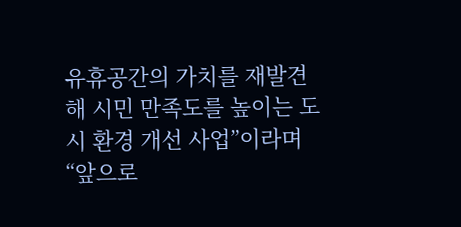유휴공간의 가치를 재발견해 시민 만족도를 높이는 도시 환경 개선 사업”이라며 “앞으로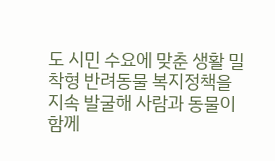도 시민 수요에 맞춘 생활 밀착형 반려동물 복지정책을 지속 발굴해 사람과 동물이 함께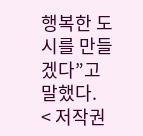행복한 도시를 만들겠다”고 말했다.
< 저작권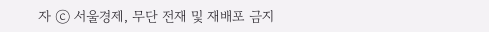자 ⓒ 서울경제, 무단 전재 및 재배포 금지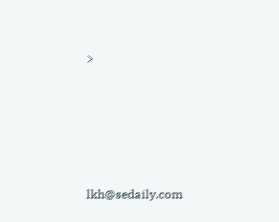>





lkh@sedaily.com